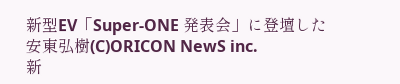新型EV「Super-ONE 発表会」に登壇した安東弘樹(C)ORICON NewS inc.
新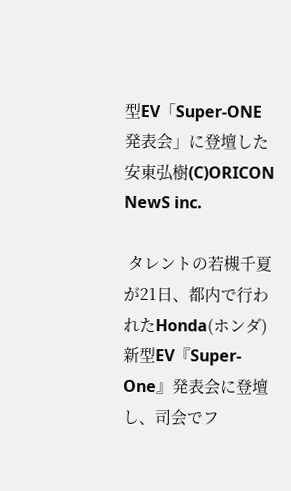型EV「Super-ONE 発表会」に登壇した安東弘樹(C)ORICON NewS inc.

 タレントの若槻千夏が21日、都内で行われたHonda(ホンダ)新型EV『Super-One』発表会に登壇し、司会でフ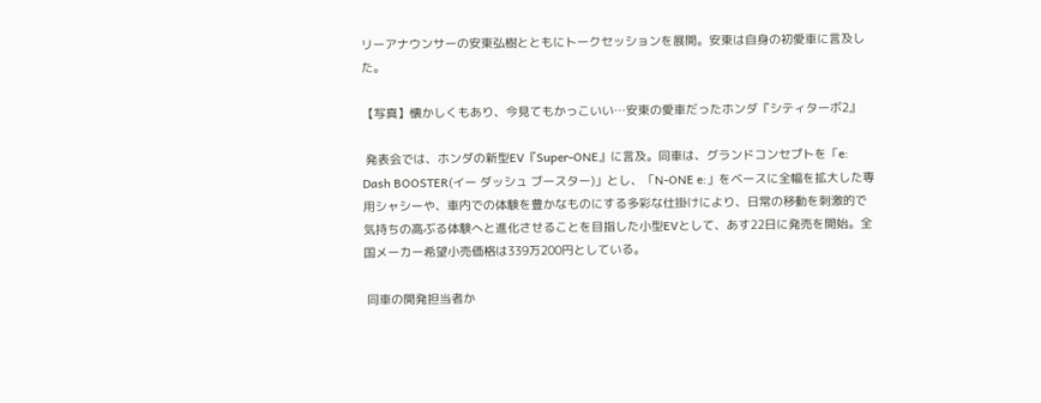リーアナウンサーの安東弘樹とともにトークセッションを展開。安東は自身の初愛車に言及した。

【写真】懐かしくもあり、今見てもかっこいい…安東の愛車だったホンダ『シティターボ2』

 発表会では、ホンダの新型EV『Super-ONE』に言及。同車は、グランドコンセプトを「e: Dash BOOSTER(イー ダッシュ ブースター)」とし、「N-ONE e:」をベースに全幅を拡大した専用シャシーや、車内での体験を豊かなものにする多彩な仕掛けにより、日常の移動を刺激的で気持ちの高ぶる体験へと進化させることを目指した小型EVとして、あす22日に発売を開始。全国メーカー希望小売価格は339万200円としている。

 同車の開発担当者か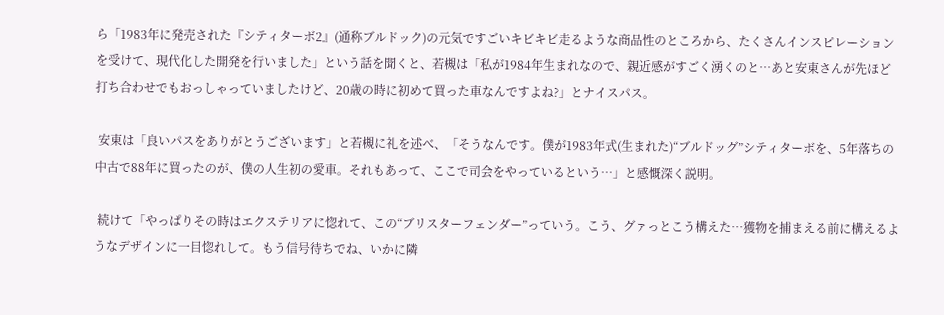ら「1983年に発売された『シティターボ2』(通称ブルドック)の元気ですごいキビキビ走るような商品性のところから、たくさんインスピレーションを受けて、現代化した開発を行いました」という話を聞くと、若槻は「私が1984年生まれなので、親近感がすごく湧くのと…あと安東さんが先ほど打ち合わせでもおっしゃっていましたけど、20歳の時に初めて買った車なんですよね?」とナイスパス。

 安東は「良いパスをありがとうございます」と若槻に礼を述べ、「そうなんです。僕が1983年式(生まれた)“ブルドッグ”シティターボを、5年落ちの中古で88年に買ったのが、僕の人生初の愛車。それもあって、ここで司会をやっているという…」と感慨深く説明。

 続けて「やっぱりその時はエクステリアに惚れて、この“ブリスターフェンダー”っていう。こう、グァっとこう構えた…獲物を捕まえる前に構えるようなデザインに一目惚れして。もう信号待ちでね、いかに隣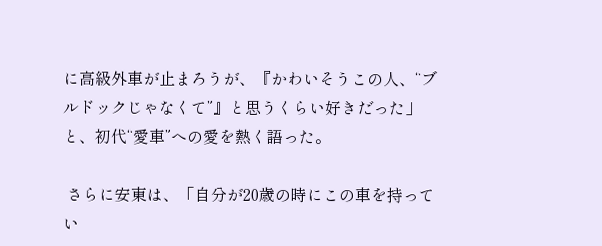に高級外車が止まろうが、『かわいそうこの人、“ブルドックじゃなくて”』と思うくらい好きだった」と、初代“愛車”への愛を熱く語った。

 さらに安東は、「自分が20歳の時にこの車を持ってい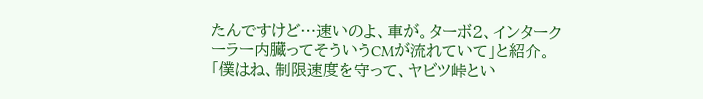たんですけど…速いのよ、車が。ターボ2、インタークーラー内臓ってそういうCMが流れていて」と紹介。「僕はね、制限速度を守って、ヤビツ峠とい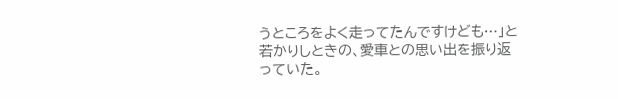うところをよく走ってたんですけども…」と若かりしときの、愛車との思い出を振り返っていた。